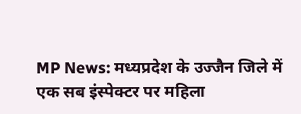MP News: मध्यप्रदेश के उज्जैन जिले में एक सब इंस्पेक्टर पर महिला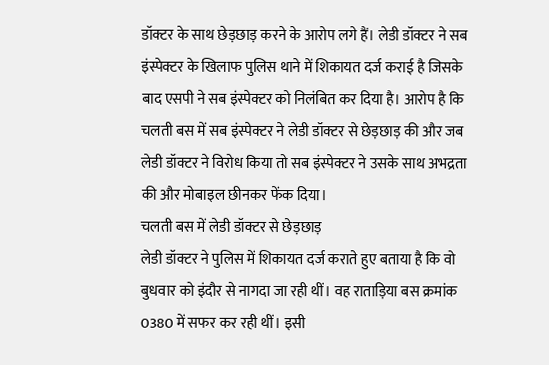डॉक्टर के साथ छेड़छाड़ करने के आरोप लगे हैं। लेडी डॉक्टर ने सब इंस्पेक्टर के खिलाफ पुलिस थाने में शिकायत दर्ज कराई है जिसके बाद एसपी ने सब इंस्पेक्टर को निलंबित कर दिया है। आरोप है कि चलती बस में सब इंस्पेक्टर ने लेडी डॉक्टर से छेड़छाड़ की और जब लेडी डॉक्टर ने विरोध किया तो सब इंस्पेक्टर ने उसके साथ अभद्रता की और मोबाइल छीनकर फेंक दिया।
चलती बस में लेडी डॉक्टर से छेड़छाड़
लेडी डॉक्टर ने पुलिस में शिकायत दर्ज कराते हुए बताया है कि वो बुधवार को इंदौर से नागदा जा रही थीं। वह राताड़िया बस क्रमांक 0380 में सफर कर रही थीं। इसी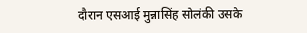दौरान एसआई मुन्नासिंह सोलंकी उसके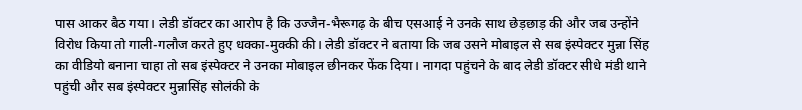पास आकर बैठ गया। लेडी डॉक्टर का आरोप है कि उज्जैन-भैरूगढ़ के बीच एसआई ने उनके साथ छेड़छाड़ की और जब उन्होंने विरोध किया तो गाली-गलौज करते हुए धक्का-मुक्की की। लेडी डॉक्टर ने बताया कि जब उसने मोबाइल से सब इंस्पेक्टर मुन्ना सिंह का वीडियो बनाना चाहा तो सब इंस्पेक्टर ने उनका मोबाइल छीनकर फेंक दिया। नागदा पहुंचने के बाद लेडी डॉक्टर सीधे मंडी थाने पहुंची और सब इंस्पेक्टर मुन्नासिंह सोलंकी के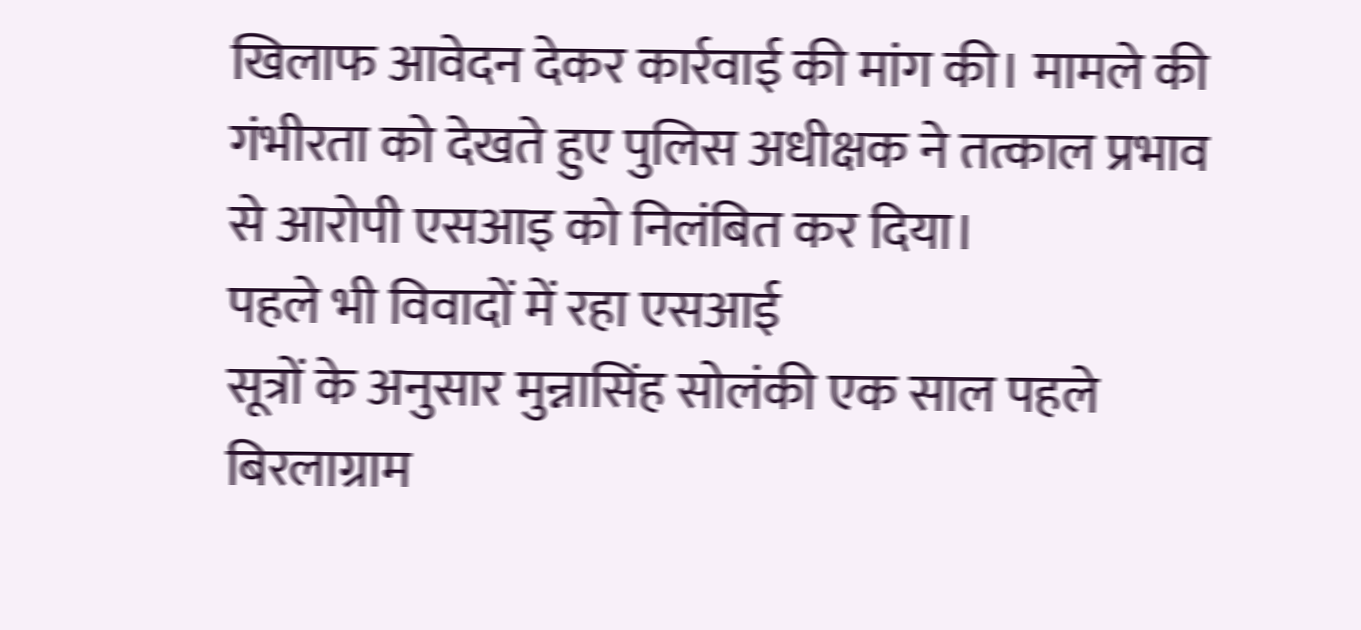खिलाफ आवेदन देकर कार्रवाई की मांग की। मामले की गंभीरता को देखते हुए पुलिस अधीक्षक ने तत्काल प्रभाव से आरोपी एसआइ को निलंबित कर दिया।
पहले भी विवादों में रहा एसआई
सूत्रों के अनुसार मुन्नासिंह सोलंकी एक साल पहले बिरलाग्राम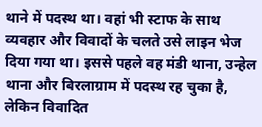थाने में पदस्थ था। वहां भी स्टाफ के साथ व्यवहार और विवादों के चलते उसे लाइन भेज दिया गया था। इससे पहले वह मंडी थाना, उन्हेल थाना और बिरलाग्राम में पदस्थ रह चुका है, लेकिन विवादित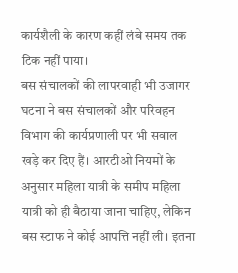कार्यशैली के कारण कहीं लंबे समय तक टिक नहीं पाया।
बस संचालकों की लापरवाही भी उजागर
घटना ने बस संचालकों और परिवहन विभाग की कार्यप्रणाली पर भी सवाल खड़े कर दिए हैं। आरटीओ नियमों के अनुसार महिला यात्री के समीप महिला यात्री को ही बैठाया जाना चाहिए, लेकिन बस स्टाफ ने कोई आपत्ति नहीं ली। इतना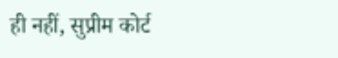ही नहीं, सुप्रीम कोर्ट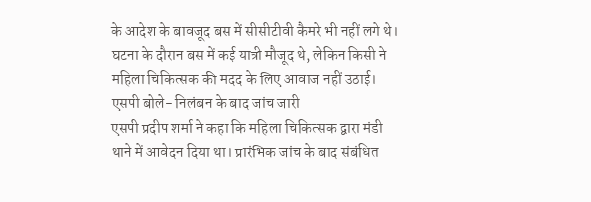के आदेश के बावजूद बस में सीसीटीवी कैमरे भी नहीं लगे थे। घटना के दौरान बस में कई यात्री मौजूद थे, लेकिन किसी ने महिला चिकित्सक की मदद के लिए आवाज नहीं उठाई।
एसपी बोले- निलंबन के बाद जांच जारी
एसपी प्रदीप शर्मा ने कहा कि महिला चिकित्सक द्वारा मंडी थाने में आवेदन दिया था। प्रारंभिक जांच के बाद संबंधित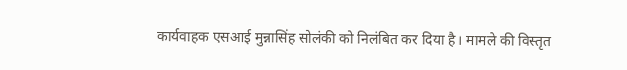कार्यवाहक एसआई मुन्नासिंह सोलंकी को निलंबित कर दिया है। मामले की विस्तृत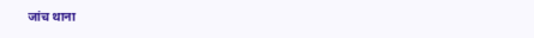जांच थाना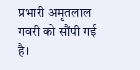प्रभारी अमृतलाल गवरी को सौंपी गई है।